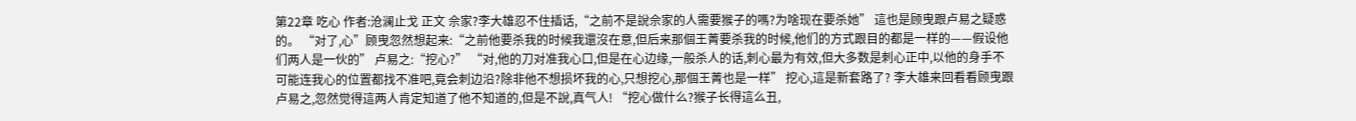第22章 吃心 作者:沧澜止戈 正文 佘家?李大雄忍不住插话,“之前不是說佘家的人需要猴子的嗎?为啥现在要杀她” 這也是顾曳跟卢易之疑惑的。 “对了,心”顾曳忽然想起来:“之前他要杀我的时候我還沒在意,但后来那個王菁要杀我的时候,他们的方式跟目的都是一样的——假设他们两人是一伙的” 卢易之:“挖心?” “对,他的刀对准我心口,但是在心边缘,一般杀人的话,刺心最为有效,但大多数是刺心正中,以他的身手不可能连我心的位置都找不准吧,竟会刺边沿?除非他不想损坏我的心,只想挖心,那個王菁也是一样” 挖心,這是新套路了? 李大雄来回看看顾曳跟卢易之,忽然觉得這两人肯定知道了他不知道的,但是不說,真气人! “挖心做什么?猴子长得這么丑,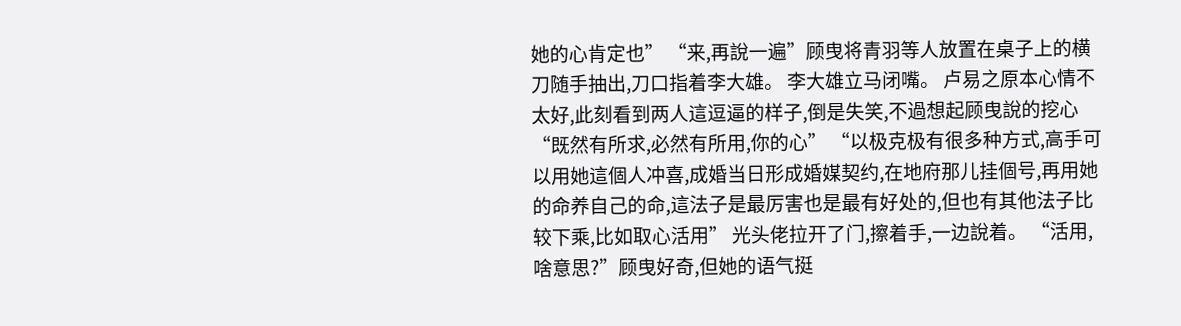她的心肯定也” “来,再說一遍”顾曳将青羽等人放置在桌子上的横刀随手抽出,刀口指着李大雄。 李大雄立马闭嘴。 卢易之原本心情不太好,此刻看到两人這逗逼的样子,倒是失笑,不過想起顾曳說的挖心 “既然有所求,必然有所用,你的心” “以极克极有很多种方式,高手可以用她這個人冲喜,成婚当日形成婚媒契约,在地府那儿挂個号,再用她的命养自己的命,這法子是最厉害也是最有好处的,但也有其他法子比较下乘,比如取心活用” 光头佬拉开了门,擦着手,一边說着。 “活用,啥意思?”顾曳好奇,但她的语气挺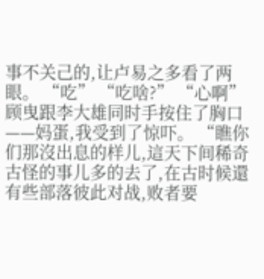事不关己的,让卢易之多看了两眼。 “吃” “吃啥?” “心啊” 顾曳跟李大雄同时手按住了胸口——妈蛋,我受到了惊吓。 “瞧你们那沒出息的样儿,這天下间稀奇古怪的事儿多的去了,在古时候還有些部落彼此对战,败者要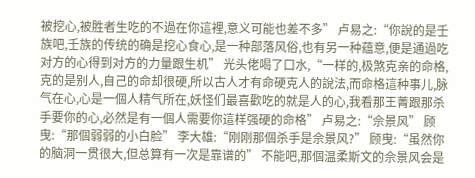被挖心,被胜者生吃的不過在你這裡,意义可能也差不多” 卢易之:“你說的是壬族吧,壬族的传统的确是挖心食心,是一种部落风俗,也有另一种蕴意,便是通過吃对方的心得到对方的力量跟生机” 光头佬喝了口水,“一样的,极煞克亲的命格,克的是别人,自己的命却很硬,所以古人才有命硬克人的說法,而命格這种事儿,脉气在心,心是一個人精气所在,妖怪们最喜歡吃的就是人的心,我看那王菁跟那杀手要你的心,必然是有一個人需要你這样强硬的命格” 卢易之:“佘景风” 顾曳:“那個弱弱的小白脸” 李大雄:“刚刚那個杀手是佘景风?” 顾曳:“虽然你的脑洞一贯很大,但总算有一次是靠谱的” 不能吧,那個温柔斯文的佘景风会是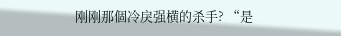刚刚那個冷戾强横的杀手? “是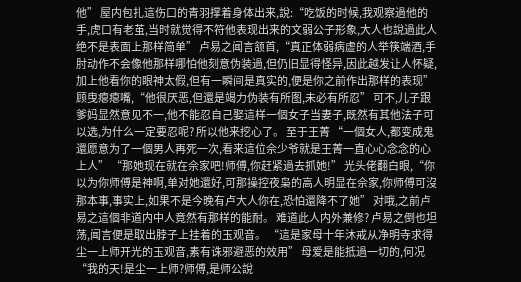他” 屋内包扎這伤口的青羽撑着身体出来,說:“吃饭的时候,我观察過他的手,虎口有老茧,当时就觉得不符他表现出来的文弱公子形象,大人也說過此人绝不是表面上那样简单” 卢易之闻言颔首,“真正体弱病虚的人举筷端酒,手肘动作不会像他那样哪怕他刻意伪装過,但仍旧显得怪异,因此越发让人怀疑,加上他看你的眼神太假,但有一瞬间是真实的,便是你之前作出那样的表现” 顾曳瘪瘪嘴,“他很厌恶,但還是竭力伪装有所图,未必有所忍” 可不,儿子跟爹妈显然意见不一,他不能忍自己娶這样一個女子当妻子,既然有其他法子可以选,为什么一定要忍呢? 所以他来挖心了。 至于王菁 “一個女人,都变成鬼還愿意为了一個男人再死一次,看来這位佘少爷就是王菁一直心心念念的心上人” “那她现在就在佘家吧!师傅,你赶紧過去抓她!” 光头佬翻白眼,“你以为你师傅是神啊,单对她還好,可那操控夜枭的高人明显在佘家,你师傅可沒那本事,事实上,如果不是今晚有卢大人你在,恐怕還降不了她” 对哦,之前卢易之這個非道内中人竟然有那样的能耐。 难道此人内外兼修? 卢易之倒也坦荡,闻言便是取出脖子上挂着的玉观音。 “這是家母十年沐戒从净明寺求得尘一上师开光的玉观音,素有诛邪避恶的效用” 母爱是能抵過一切的,何况 “我的天!是尘一上师?师傅,是师公說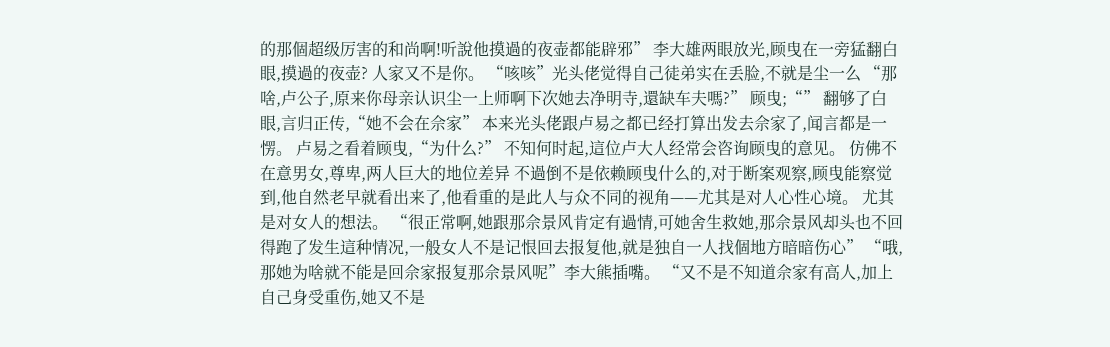的那個超级厉害的和尚啊!听說他摸過的夜壶都能辟邪” 李大雄两眼放光,顾曳在一旁猛翻白眼,摸過的夜壶? 人家又不是你。 “咳咳”光头佬觉得自己徒弟实在丢脸,不就是尘一么 “那啥,卢公子,原来你母亲认识尘一上师啊下次她去净明寺,還缺车夫嗎?” 顾曳;“” 翻够了白眼,言归正传,“她不会在佘家” 本来光头佬跟卢易之都已经打算出发去佘家了,闻言都是一愣。 卢易之看着顾曳,“为什么?” 不知何时起,這位卢大人经常会咨询顾曳的意见。 仿佛不在意男女,尊卑,两人巨大的地位差异 不過倒不是依赖顾曳什么的,对于断案观察,顾曳能察觉到,他自然老早就看出来了,他看重的是此人与众不同的视角——尤其是对人心性心境。 尤其是对女人的想法。 “很正常啊,她跟那佘景风肯定有過情,可她舍生救她,那佘景风却头也不回得跑了发生這种情况,一般女人不是记恨回去报复他,就是独自一人找個地方暗暗伤心” “哦,那她为啥就不能是回佘家报复那佘景风呢”李大熊插嘴。 “又不是不知道佘家有高人,加上自己身受重伤,她又不是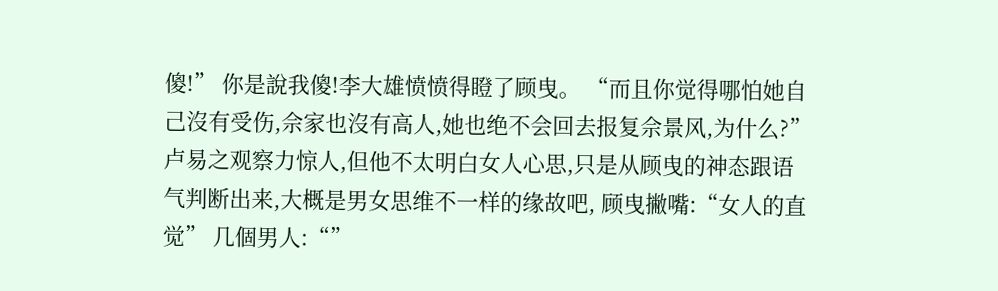傻!” 你是說我傻!李大雄愤愤得瞪了顾曳。 “而且你觉得哪怕她自己沒有受伤,佘家也沒有高人,她也绝不会回去报复佘景风,为什么?” 卢易之观察力惊人,但他不太明白女人心思,只是从顾曳的神态跟语气判断出来,大概是男女思维不一样的缘故吧, 顾曳撇嘴:“女人的直觉” 几個男人:“”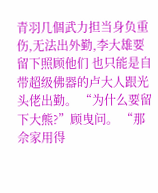青羽几個武力担当身负重伤,无法出外勤,李大雄要留下照顾他们 也只能是自带超级佛器的卢大人跟光头佬出勤。 “为什么要留下大熊?”顾曳问。 “那佘家用得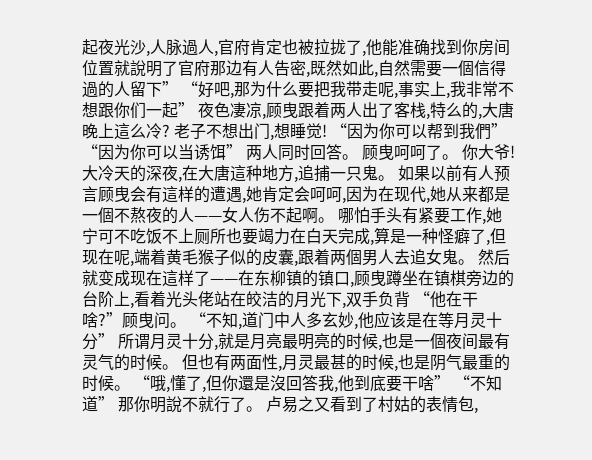起夜光沙,人脉過人,官府肯定也被拉拢了,他能准确找到你房间位置就說明了官府那边有人告密,既然如此,自然需要一個信得過的人留下” “好吧,那为什么要把我带走呢,事实上,我非常不想跟你们一起” 夜色凄凉,顾曳跟着两人出了客栈,特么的,大唐晚上這么冷? 老子不想出门,想睡觉! “因为你可以帮到我們” “因为你可以当诱饵” 两人同时回答。 顾曳呵呵了。 你大爷! 大冷天的深夜,在大唐這种地方,追捕一只鬼。 如果以前有人预言顾曳会有這样的遭遇,她肯定会呵呵,因为在现代,她从来都是一個不熬夜的人——女人伤不起啊。 哪怕手头有紧要工作,她宁可不吃饭不上厕所也要竭力在白天完成,算是一种怪癖了,但现在呢,端着黄毛猴子似的皮囊,跟着两個男人去追女鬼。 然后就变成现在這样了——在东柳镇的镇口,顾曳蹲坐在镇棋旁边的台阶上,看着光头佬站在皎洁的月光下,双手负背 “他在干啥?”顾曳问。 “不知,道门中人多玄妙,他应该是在等月灵十分” 所谓月灵十分,就是月亮最明亮的时候,也是一個夜间最有灵气的时候。 但也有两面性,月灵最甚的时候,也是阴气最重的时候。 “哦,懂了,但你還是沒回答我,他到底要干啥” “不知道” 那你明說不就行了。 卢易之又看到了村姑的表情包,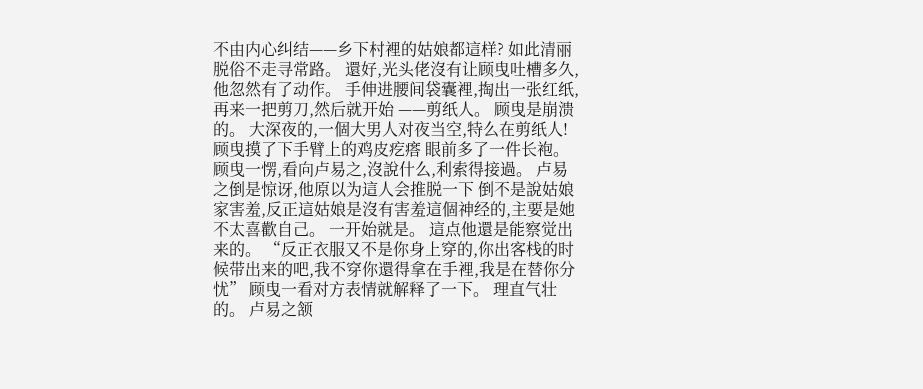不由内心纠结——乡下村裡的姑娘都這样? 如此清丽脱俗不走寻常路。 還好,光头佬沒有让顾曳吐槽多久,他忽然有了动作。 手伸进腰间袋囊裡,掏出一张红纸,再来一把剪刀,然后就开始 ——剪纸人。 顾曳是崩溃的。 大深夜的,一個大男人对夜当空,特么在剪纸人! 顾曳摸了下手臂上的鸡皮疙瘩 眼前多了一件长袍。 顾曳一愣,看向卢易之,沒說什么,利索得接過。 卢易之倒是惊讶,他原以为這人会推脱一下 倒不是說姑娘家害羞,反正這姑娘是沒有害羞這個神经的,主要是她不太喜歡自己。 一开始就是。 這点他還是能察觉出来的。 “反正衣服又不是你身上穿的,你出客栈的时候带出来的吧,我不穿你還得拿在手裡,我是在替你分忧” 顾曳一看对方表情就解释了一下。 理直气壮的。 卢易之颔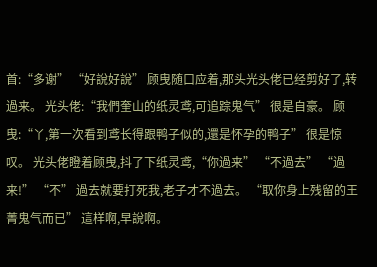首:“多谢” “好說好說” 顾曳随口应着,那头光头佬已经剪好了,转過来。 光头佬:“我們奎山的纸灵鸢,可追踪鬼气” 很是自豪。 顾曳:“丫,第一次看到鸢长得跟鸭子似的,還是怀孕的鸭子” 很是惊叹。 光头佬瞪着顾曳,抖了下纸灵鸢,“你過来” “不過去” “過来!” “不” 過去就要打死我,老子才不過去。 “取你身上残留的王菁鬼气而已” 這样啊,早說啊。